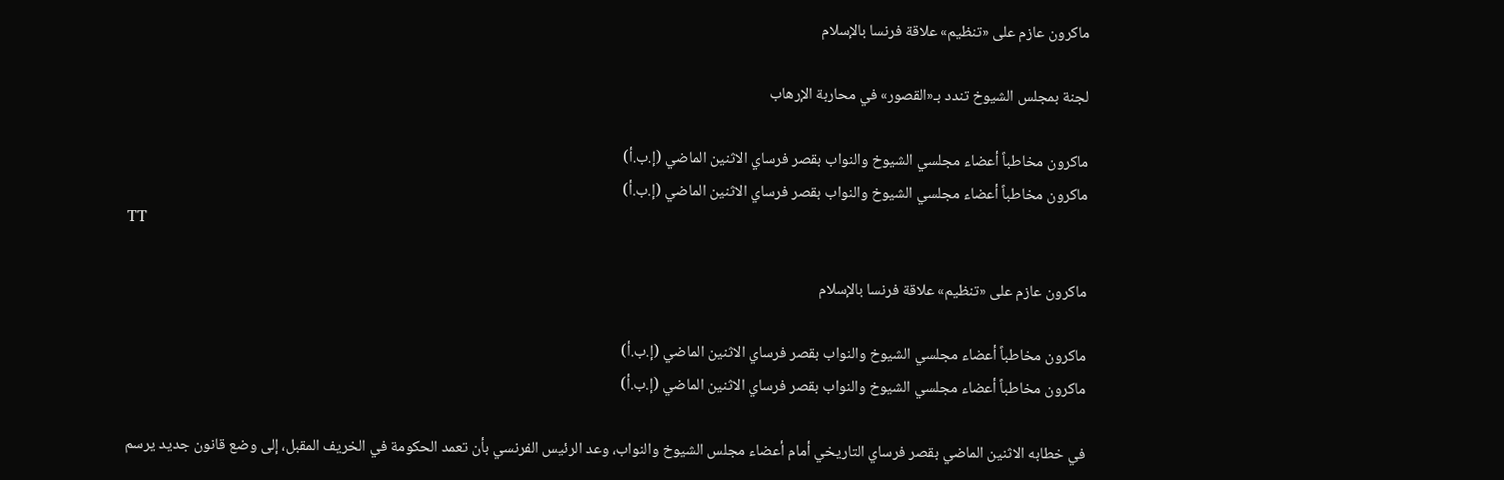ماكرون عازم على «تنظيم» علاقة فرنسا بالإسلام

لجنة بمجلس الشيوخ تندد بـ«القصور» في محاربة الإرهاب

ماكرون مخاطباً أعضاء مجلسي الشيوخ والنواب بقصر فرساي الاثنين الماضي (إ.ب.أ)
ماكرون مخاطباً أعضاء مجلسي الشيوخ والنواب بقصر فرساي الاثنين الماضي (إ.ب.أ)
TT

ماكرون عازم على «تنظيم» علاقة فرنسا بالإسلام

ماكرون مخاطباً أعضاء مجلسي الشيوخ والنواب بقصر فرساي الاثنين الماضي (إ.ب.أ)
ماكرون مخاطباً أعضاء مجلسي الشيوخ والنواب بقصر فرساي الاثنين الماضي (إ.ب.أ)

في خطابه الاثنين الماضي بقصر فرساي التاريخي أمام أعضاء مجلس الشيوخ والنواب، وعد الرئيس الفرنسي بأن تعمد الحكومة في الخريف المقبل، إلى وضع قانون جديد يرسم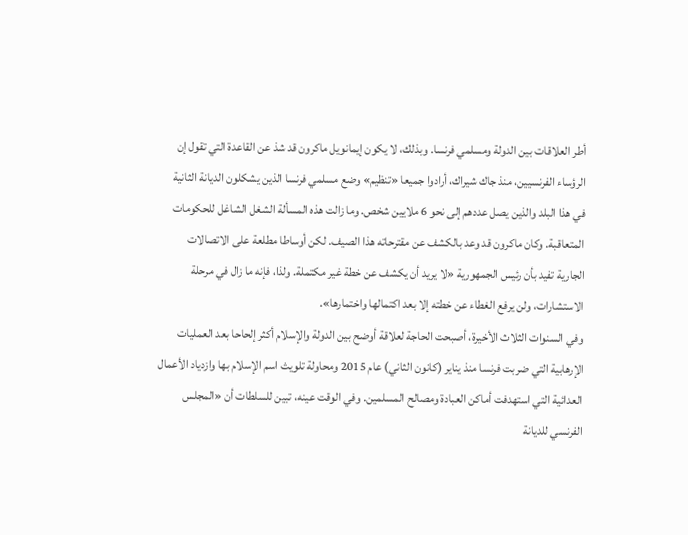أطر العلاقات بين الدولة ومسلمي فرنسا. وبذلك، لا يكون إيمانويل ماكرون قد شذ عن القاعدة التي تقول إن الرؤساء الفرنسيين، منذ جاك شيراك، أرادوا جميعا «تنظيم» وضع مسلمي فرنسا الذين يشكلون الديانة الثانية في هذا البلد والذين يصل عددهم إلى نحو 6 ملايين شخص. وما زالت هذه المسألة الشغل الشاغل للحكومات المتعاقبة. وكان ماكرون قد وعد بالكشف عن مقترحاته هذا الصيف. لكن أوساطا مطلعة على الاتصالات الجارية تفيد بأن رئيس الجمهورية «لا يريد أن يكشف عن خطة غير مكتملة. ولذا، فإنه ما زال في مرحلة الاستشارات، ولن يرفع الغطاء عن خطته إلا بعد اكتمالها واختمارها».
وفي السنوات الثلاث الأخيرة، أصبحت الحاجة لعلاقة أوضح بين الدولة والإسلام أكثر إلحاحا بعد العمليات الإرهابية التي ضربت فرنسا منذ يناير (كانون الثاني) عام 2015 ومحاولة تلويث اسم الإسلام بها وازدياد الأعمال العدائية التي استهدفت أماكن العبادة ومصالح المسلمين. وفي الوقت عينه، تبين للسلطات أن «المجلس الفرنسي للديانة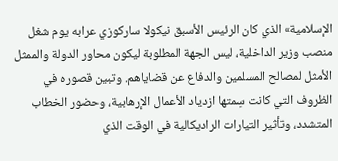الإسلامية» الذي كان الرئيس الأسبق نيكولا ساركوزي عرابه يوم شغل منصب وزير الداخلية، ليس الجهة المطلوبة ليكون محاور الدولة والممثل الأمثل لمصالح المسلمين والدفاع عن قضاياهم. وتبين قصوره في الظروف التي كانت سِمتها ازدياد الأعمال الإرهابية، وحضور الخطاب المتشدد، وتأثير التيارات الراديكالية في الوقت الذي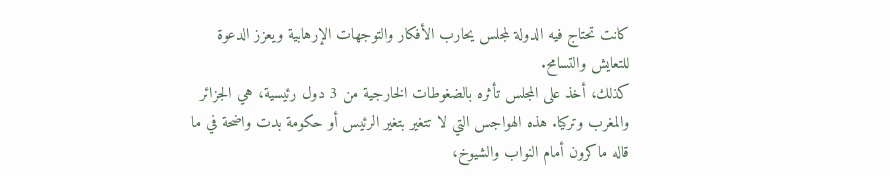كانت تحتاج فيه الدولة لمجلس يحارب الأفكار والتوجهات الإرهابية ويعزز الدعوة للتعايش والتسامح.
كذلك، أخذ على المجلس تأثره بالضغوطات الخارجية من 3 دول رئيسية، هي الجزائر والمغرب وتركيا. هذه الهواجس التي لا تتغير بتغير الرئيس أو حكومة بدت واضحة في ما قاله ماكرون أمام النواب والشيوخ،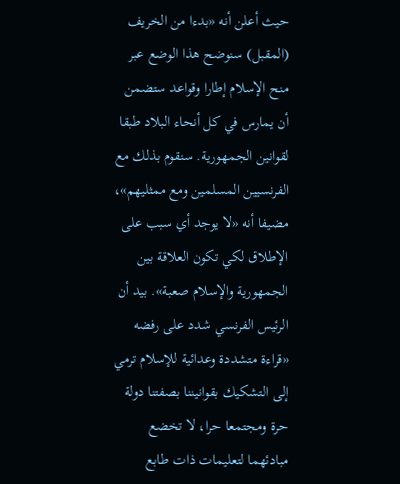حيث أعلن أنه «بدءا من الخريف (المقبل) سنوضح هذا الوضع عبر منح الإسلام إطارا وقواعد ستضمن أن يمارس في كل أنحاء البلاد طبقا لقوانين الجمهورية. سنقوم بذلك مع الفرنسيين المسلمين ومع ممثليهم»، مضيفا أنه «لا يوجد أي سبب على الإطلاق لكي تكون العلاقة بين الجمهورية والإسلام صعبة». بيد أن الرئيس الفرنسي شدد على رفضه «قراءة متشددة وعدائية للإسلام ترمي إلى التشكيك بقوانيننا بصفتنا دولة حرة ومجتمعا حرا، لا تخضع مبادئهما لتعليمات ذات طابع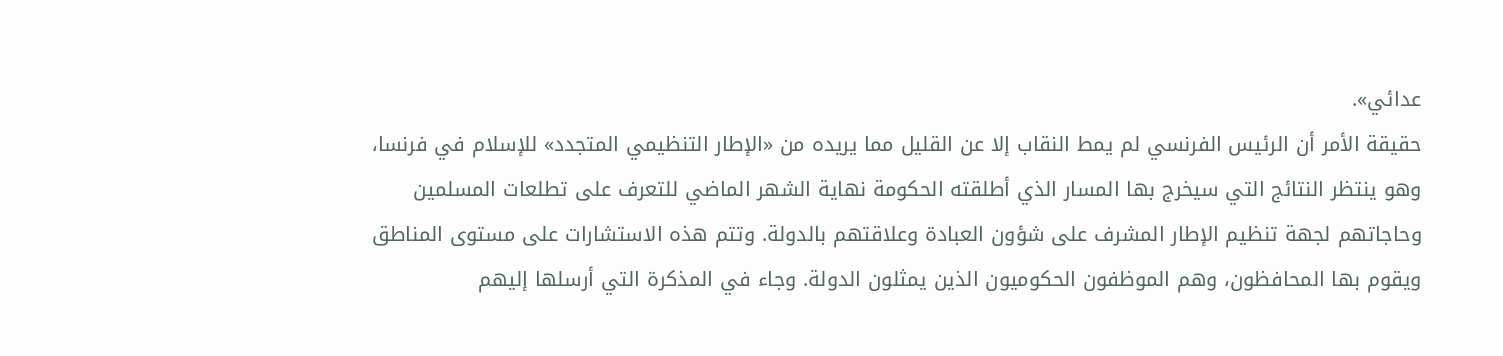عدائي».
حقيقة الأمر أن الرئيس الفرنسي لم يمط النقاب إلا عن القليل مما يريده من «الإطار التنظيمي المتجدد» للإسلام في فرنسا، وهو ينتظر النتائج التي سيخرج بها المسار الذي أطلقته الحكومة نهاية الشهر الماضي للتعرف على تطلعات المسلمين وحاجاتهم لجهة تنظيم الإطار المشرف على شؤون العبادة وعلاقتهم بالدولة. وتتم هذه الاستشارات على مستوى المناطق ويقوم بها المحافظون، وهم الموظفون الحكوميون الذين يمثلون الدولة. وجاء في المذكرة التي أرسلها إليهم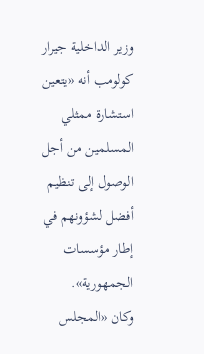وزير الداخلية جيرار كولومب أنه «يتعين استشارة ممثلي المسلمين من أجل الوصول إلى تنظيم أفضل لشؤونهم في إطار مؤسسات الجمهورية».
وكان «المجلس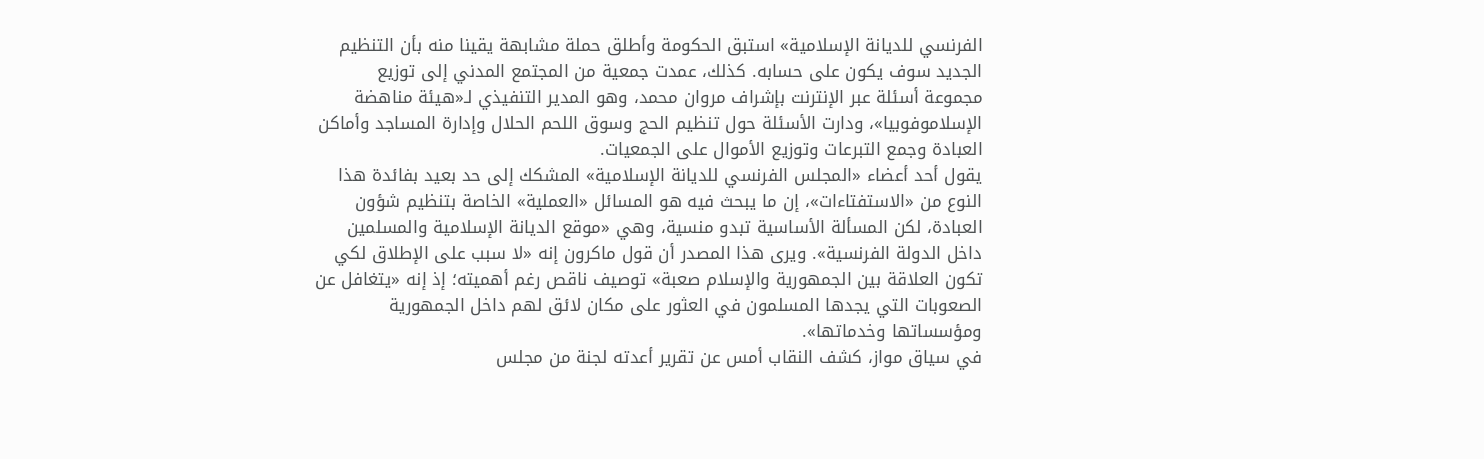الفرنسي للديانة الإسلامية» استبق الحكومة وأطلق حملة مشابهة يقينا منه بأن التنظيم الجديد سوف يكون على حسابه. كذلك، عمدت جمعية من المجتمع المدني إلى توزيع مجموعة أسئلة عبر الإنترنت بإشراف مروان محمد، وهو المدير التنفيذي لـ«هيئة مناهضة الإسلاموفوبيا»، ودارت الأسئلة حول تنظيم الحج وسوق اللحم الحلال وإدارة المساجد وأماكن العبادة وجمع التبرعات وتوزيع الأموال على الجمعيات.
يقول أحد أعضاء «المجلس الفرنسي للديانة الإسلامية» المشكك إلى حد بعيد بفائدة هذا النوع من «الاستفتاءات»، إن ما يبحث فيه هو المسائل «العملية» الخاصة بتنظيم شؤون العبادة، لكن المسألة الأساسية تبدو منسية، وهي «موقع الديانة الإسلامية والمسلمين داخل الدولة الفرنسية». ويرى هذا المصدر أن قول ماكرون إنه «لا سبب على الإطلاق لكي تكون العلاقة بين الجمهورية والإسلام صعبة» توصيف ناقص رغم أهميته؛ إذ إنه «يتغافل عن الصعوبات التي يجدها المسلمون في العثور على مكان لائق لهم داخل الجمهورية ومؤسساتها وخدماتها».
في سياق مواز، كشف النقاب أمس عن تقرير أعدته لجنة من مجلس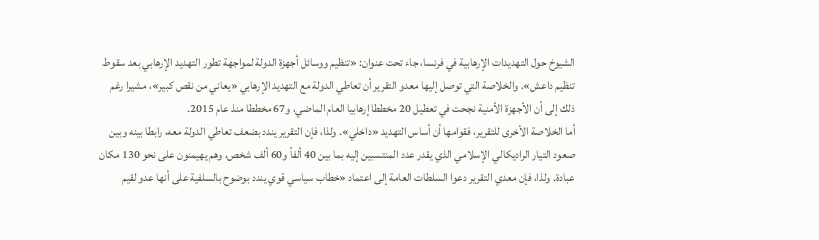الشيوخ حول التهديدات الإرهابية في فرنسا، جاء تحت عنوان: «تنظيم ووسائل أجهزة الدولة لمواجهة تطور التهديد الإرهابي بعد سقوط تنظيم داعش». والخلاصة التي توصل إليها معدو التقرير أن تعاطي الدولة مع التهديد الإرهابي «يعاني من نقص كبير»، مشيرا رغم ذلك إلى أن الأجهزة الأمنية نجحت في تعطيل 20 مخططا إرهابيا العام الماضي، و67 مخططا منذ عام 2015.
أما الخلاصة الأخرى للتقرير، فقوامها أن أساس التهديد «داخلي». ولذا، فإن التقرير يندد بضعف تعاطي الدولة معه، رابطا بينه وبين صعود التيار الراديكالي الإسلامي الذي يقدر عدد المنتسبين إليه بما بين 40 ألفاً و60 ألف شخص، وهم يهيمنون على نحو 130 مكان عبادة. ولذا، فإن معدي التقرير دعوا السلطات العامة إلى اعتماد «خطاب سياسي قوي يندد بوضوح بالسلفية على أنها عدو لقيم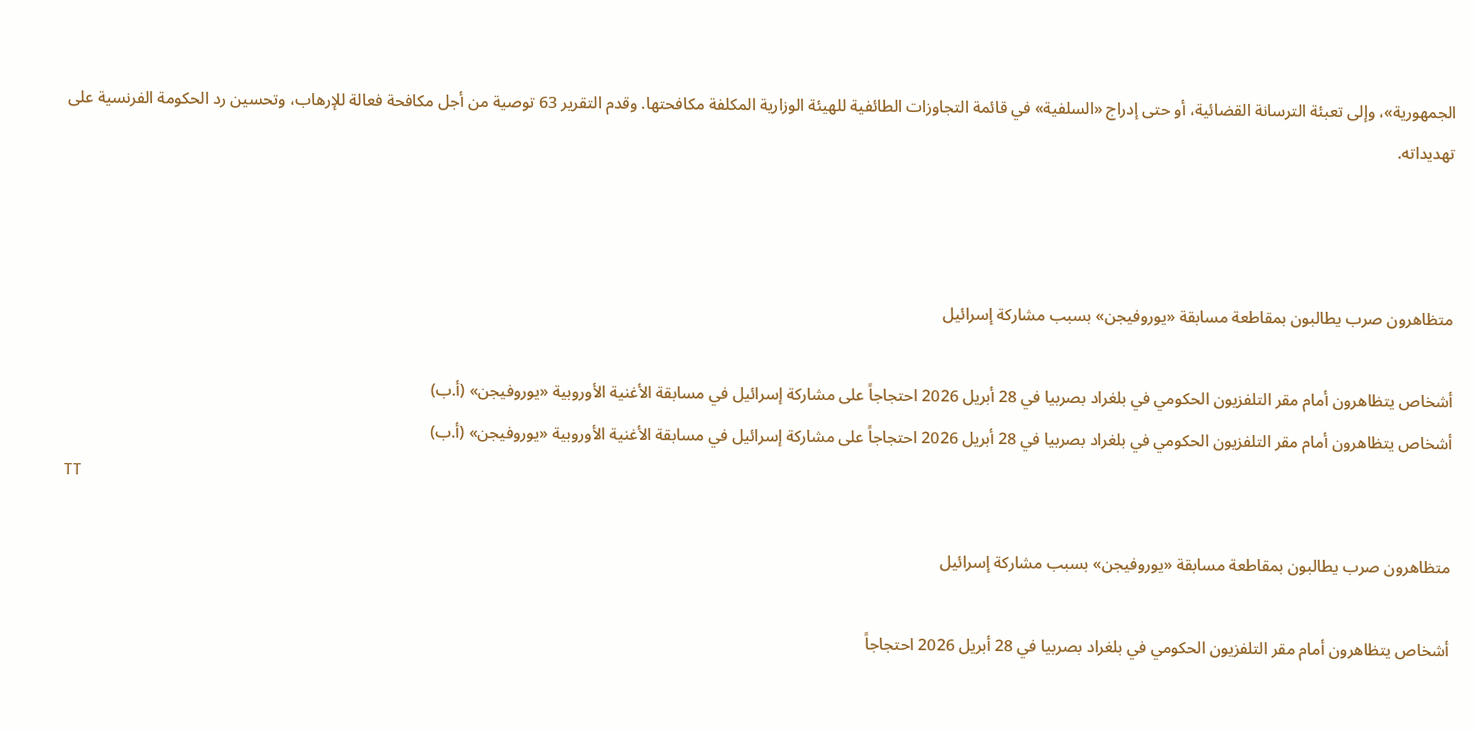الجمهورية»، وإلى تعبئة الترسانة القضائية، أو حتى إدراج «السلفية» في قائمة التجاوزات الطائفية للهيئة الوزارية المكلفة مكافحتها. وقدم التقرير 63 توصية من أجل مكافحة فعالة للإرهاب، وتحسين رد الحكومة الفرنسية على تهديداته.



متظاهرون صرب يطالبون بمقاطعة مسابقة «يوروفيجن» بسبب مشاركة إسرائيل

أشخاص يتظاهرون أمام مقر التلفزيون الحكومي في بلغراد بصربيا في 28 أبريل 2026 احتجاجاً على مشاركة إسرائيل في مسابقة الأغنية الأوروبية «يوروفيجن» (أ.ب)
أشخاص يتظاهرون أمام مقر التلفزيون الحكومي في بلغراد بصربيا في 28 أبريل 2026 احتجاجاً على مشاركة إسرائيل في مسابقة الأغنية الأوروبية «يوروفيجن» (أ.ب)
TT

متظاهرون صرب يطالبون بمقاطعة مسابقة «يوروفيجن» بسبب مشاركة إسرائيل

أشخاص يتظاهرون أمام مقر التلفزيون الحكومي في بلغراد بصربيا في 28 أبريل 2026 احتجاجاً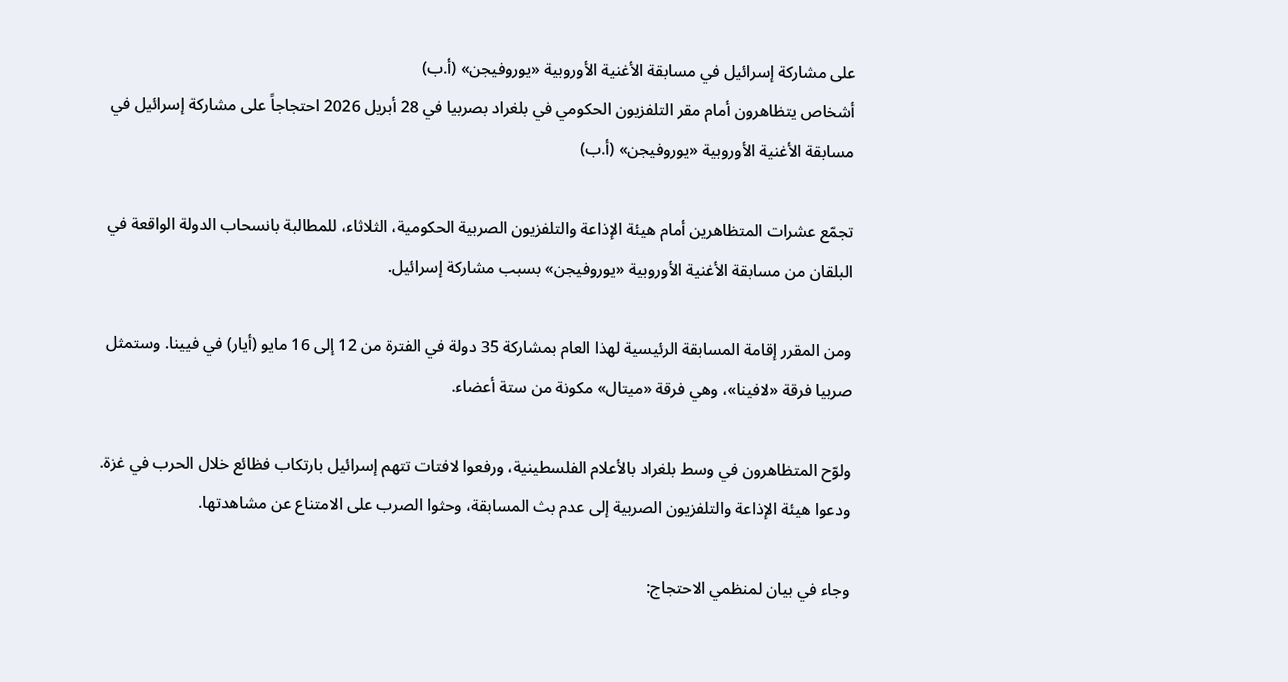على مشاركة إسرائيل في مسابقة الأغنية الأوروبية «يوروفيجن» (أ.ب)
أشخاص يتظاهرون أمام مقر التلفزيون الحكومي في بلغراد بصربيا في 28 أبريل 2026 احتجاجاً على مشاركة إسرائيل في مسابقة الأغنية الأوروبية «يوروفيجن» (أ.ب)

تجمّع عشرات المتظاهرين أمام هيئة الإذاعة والتلفزيون الصربية الحكومية، الثلاثاء، للمطالبة بانسحاب الدولة الواقعة في البلقان من مسابقة الأغنية الأوروبية «يوروفيجن» بسبب مشاركة إسرائيل.

ومن المقرر إقامة المسابقة الرئيسية لهذا العام بمشاركة 35 دولة في الفترة من 12 إلى 16 مايو (أيار) في فيينا. وستمثل صربيا فرقة «لافينا»، وهي فرقة «ميتال» مكونة من ستة أعضاء.

ولوّح المتظاهرون في وسط بلغراد بالأعلام الفلسطينية، ورفعوا لافتات تتهم إسرائيل بارتكاب فظائع خلال الحرب في غزة. ودعوا هيئة الإذاعة والتلفزيون الصربية إلى عدم بث المسابقة، وحثوا الصرب على الامتناع عن مشاهدتها.

وجاء في بيان لمنظمي الاحتجاج: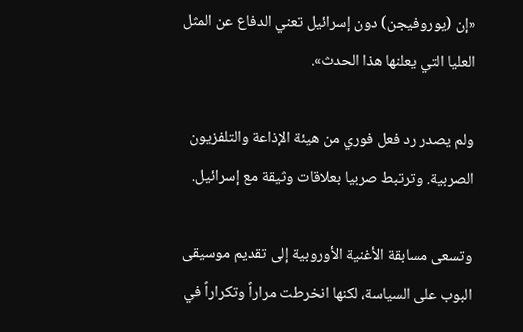«إن (يوروفيجن) دون إسرائيل تعني الدفاع عن المثل العليا التي يعلنها هذا الحدث».

ولم يصدر رد فعل فوري من هيئة الإذاعة والتلفزيون الصربية. وترتبط صربيا بعلاقات وثيقة مع إسرائيل.

وتسعى مسابقة الأغنية الأوروبية إلى تقديم موسيقى البوب على السياسة، لكنها انخرطت مراراً وتكراراً في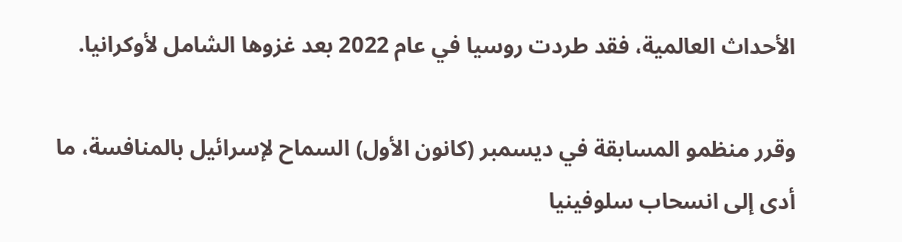الأحداث العالمية، فقد طردت روسيا في عام 2022 بعد غزوها الشامل لأوكرانيا.

وقرر منظمو المسابقة في ديسمبر (كانون الأول) السماح لإسرائيل بالمنافسة، ما أدى إلى انسحاب سلوفينيا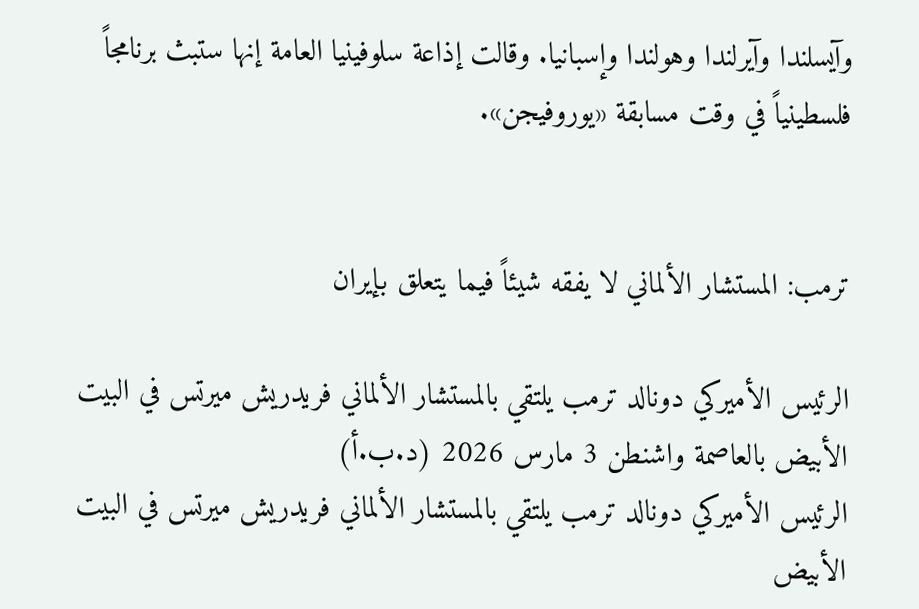وآيسلندا وآيرلندا وهولندا وإسبانيا. وقالت إذاعة سلوفينيا العامة إنها ستبث برنامجاً فلسطينياً في وقت مسابقة «يوروفيجن».


ترمب: المستشار الألماني لا يفقه شيئاً فيما يتعلق بإيران

الرئيس الأميركي دونالد ترمب يلتقي بالمستشار الألماني فريدريش ميرتس في البيت الأبيض بالعاصمة واشنطن 3 مارس 2026 (د.ب.أ)
الرئيس الأميركي دونالد ترمب يلتقي بالمستشار الألماني فريدريش ميرتس في البيت الأبيض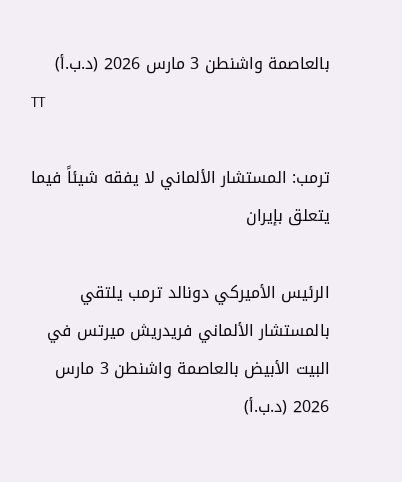بالعاصمة واشنطن 3 مارس 2026 (د.ب.أ)
TT

ترمب: المستشار الألماني لا يفقه شيئاً فيما يتعلق بإيران

الرئيس الأميركي دونالد ترمب يلتقي بالمستشار الألماني فريدريش ميرتس في البيت الأبيض بالعاصمة واشنطن 3 مارس 2026 (د.ب.أ)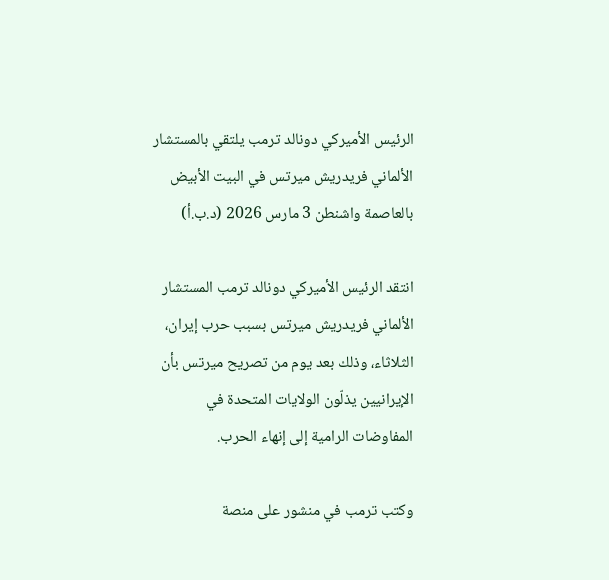الرئيس الأميركي دونالد ترمب يلتقي بالمستشار الألماني فريدريش ميرتس في البيت الأبيض بالعاصمة واشنطن 3 مارس 2026 (د.ب.أ)

انتقد الرئيس الأميركي دونالد ترمب المستشار الألماني فريدريش ميرتس بسبب حرب إيران، الثلاثاء، وذلك بعد يوم من تصريح ميرتس بأن الإيرانيين يذلّون الولايات المتحدة في المفاوضات الرامية إلى إنهاء الحرب.

وكتب ترمب في منشور على منصة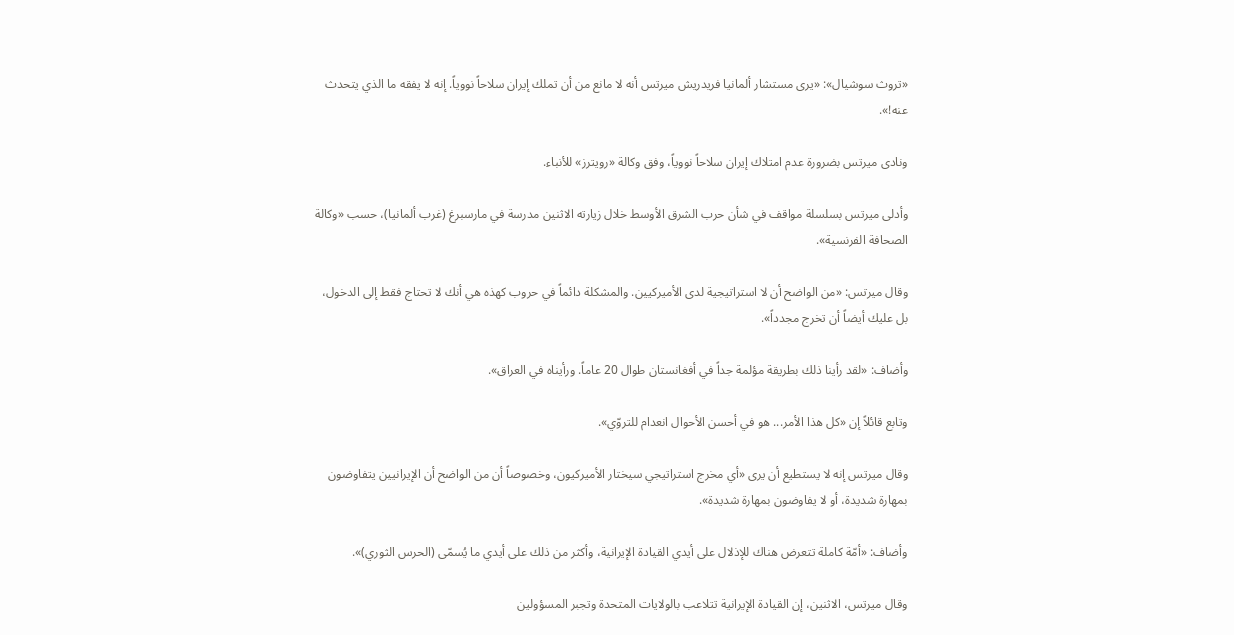«تروث سوشيال»: «يرى مستشار ألمانيا فريدريش ميرتس أنه لا مانع من أن تملك إيران سلاحاً نووياً. إنه لا يفقه ما الذي يتحدث عنه!».

ونادى ميرتس بضرورة عدم امتلاك إيران سلاحاً نووياً، وفق وكالة «رويترز» للأنباء.

وأدلى ميرتس بسلسلة مواقف في شأن حرب الشرق الأوسط خلال زيارته الاثنين مدرسة في مارسبرغ (غرب ألمانيا)، حسب «وكالة الصحافة الفرنسية».

وقال ميرتس: «من الواضح أن لا استراتيجية لدى الأميركيين. والمشكلة دائماً في حروب كهذه هي أنك لا تحتاج فقط إلى الدخول، بل عليك أيضاً أن تخرج مجدداً».

وأضاف: «لقد رأينا ذلك بطريقة مؤلمة جداً في أفغانستان طوال 20 عاماً. ورأيناه في العراق».

وتابع قائلاً إن «كل هذا الأمر... هو في أحسن الأحوال انعدام للتروّي».

وقال ميرتس إنه لا يستطيع أن يرى «أي مخرج استراتيجي سيختار الأميركيون، وخصوصاً أن من الواضح أن الإيرانيين يتفاوضون بمهارة شديدة، أو لا يفاوضون بمهارة شديدة».

وأضاف: «أمّة كاملة تتعرض هناك للإذلال على أيدي القيادة الإيرانية، وأكثر من ذلك على أيدي ما يُسمّى (الحرس الثوري)».

وقال ميرتس، الاثنين، إن القيادة الإيرانية تتلاعب بالولايات المتحدة وتجبر المسؤولين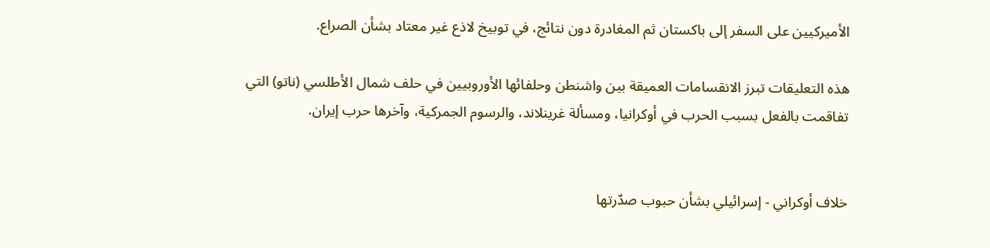الأميركيين على السفر إلى باكستان ثم المغادرة دون نتائج، في توبيخ لاذع غير معتاد بشأن الصراع.

هذه التعليقات تبرز الانقسامات العميقة بين واشنطن وحلفائها الأوروبيين في حلف شمال الأطلسي (ناتو) التي تفاقمت بالفعل بسبب الحرب في أوكرانيا، ومسألة غرينلاند، والرسوم الجمركية، وآخرها حرب إيران.


خلاف أوكراني - إسرائيلي بشأن حبوب صدّرتها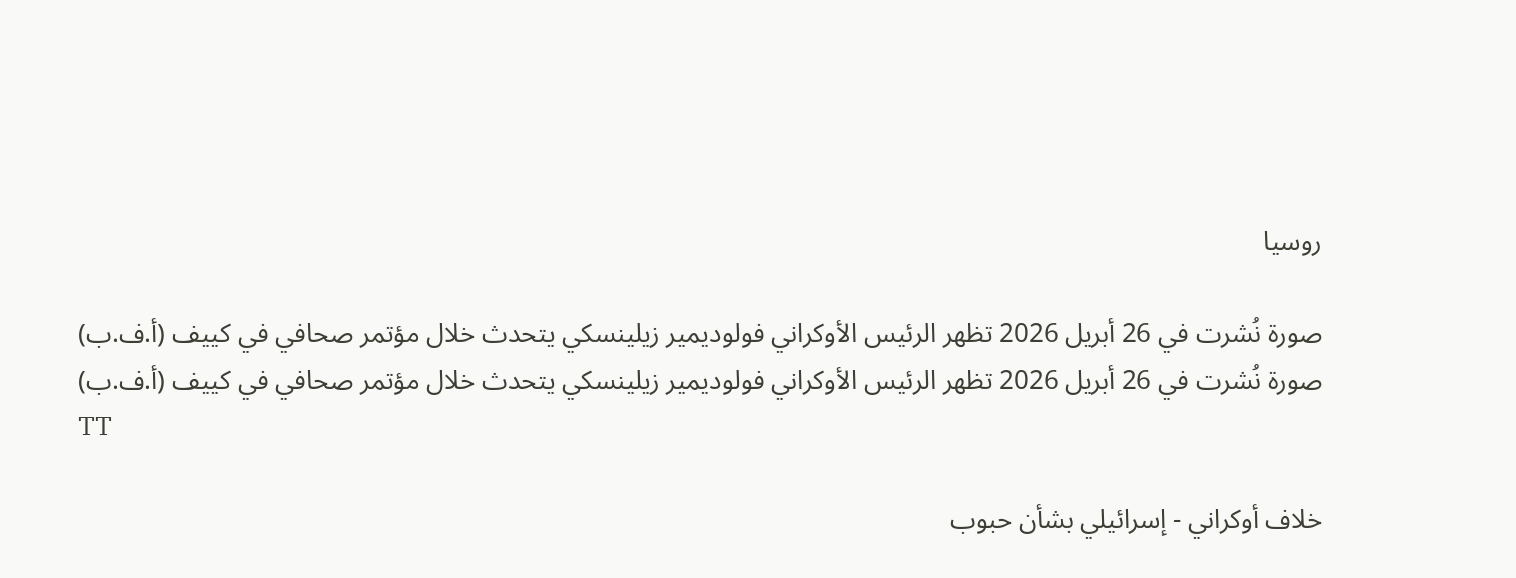روسيا

صورة نُشرت في 26 أبريل 2026 تظهر الرئيس الأوكراني فولوديمير زيلينسكي يتحدث خلال مؤتمر صحافي في كييف (أ.ف.ب)
صورة نُشرت في 26 أبريل 2026 تظهر الرئيس الأوكراني فولوديمير زيلينسكي يتحدث خلال مؤتمر صحافي في كييف (أ.ف.ب)
TT

خلاف أوكراني - إسرائيلي بشأن حبوب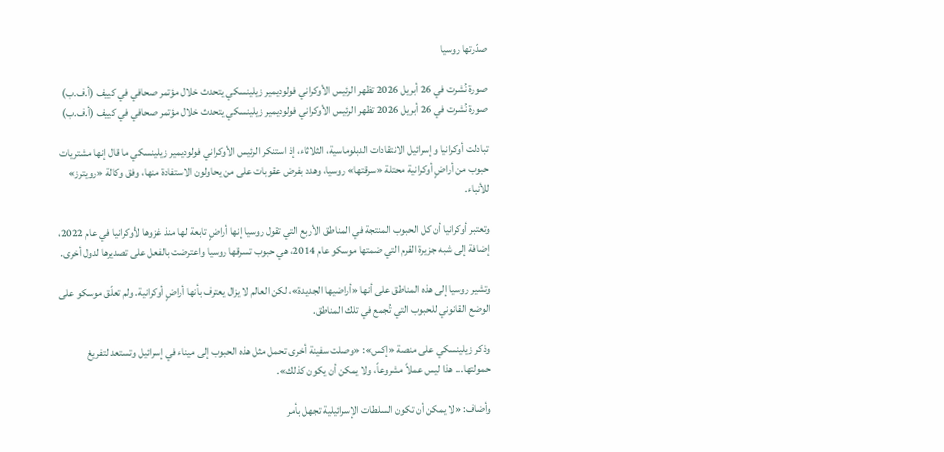صدّرتها روسيا

صورة نُشرت في 26 أبريل 2026 تظهر الرئيس الأوكراني فولوديمير زيلينسكي يتحدث خلال مؤتمر صحافي في كييف (أ.ف.ب)
صورة نُشرت في 26 أبريل 2026 تظهر الرئيس الأوكراني فولوديمير زيلينسكي يتحدث خلال مؤتمر صحافي في كييف (أ.ف.ب)

تبادلت أوكرانيا وإسرائيل الانتقادات الدبلوماسية، الثلاثاء، إذ استنكر الرئيس الأوكراني فولوديمير زيلينسكي ما قال إنها مشتريات حبوب من أراضٍ أوكرانية محتلة «سرقتها» روسيا، وهدد بفرض عقوبات على من يحاولون الاستفادة منها، وفق وكالة «رويترز» للأنباء.

وتعتبر أوكرانيا أن كل الحبوب المنتجة في المناطق الأربع التي تقول روسيا إنها أراضٍ تابعة لها منذ غزوها لأوكرانيا في عام 2022، إضافة إلى شبه جزيرة القرم التي ضمتها موسكو عام 2014، هي حبوب تسرقها روسيا واعترضت بالفعل على تصديرها لدول أخرى.

وتشير روسيا إلى هذه المناطق على أنها «أراضيها الجديدة»، لكن العالم لا يزال يعترف بأنها أراضٍ أوكرانية. ولم تعلّق موسكو على الوضع القانوني للحبوب التي تُجمع في تلك المناطق.

وذكر زيلينسكي على منصة «إكس»: «وصلت سفينة أخرى تحمل مثل هذه الحبوب إلى ميناء في إسرائيل وتستعد لتفريغ حمولتها... هذا ليس عملاً مشروعاً، ولا يمكن أن يكون كذلك».

وأضاف: «لا يمكن أن تكون السلطات الإسرائيلية تجهل بأمر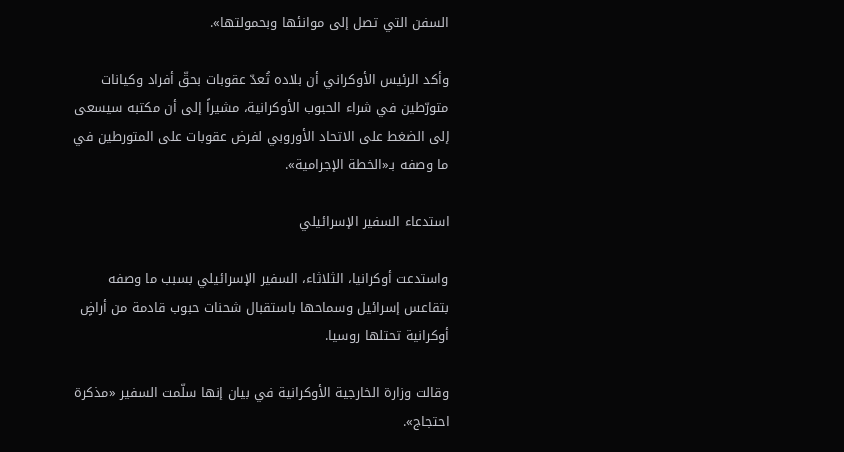السفن التي تصل إلى موانئها وبحمولتها».

وأكد الرئيس الأوكراني أن بلاده تُعدّ عقوبات بحقّ أفراد وكيانات متورّطين في شراء الحبوب الأوكرانية، مشيراً إلى أن مكتبه سيسعى إلى الضغط على الاتحاد الأوروبي لفرض عقوبات على المتورطين في ما وصفه بـ«الخطة الإجرامية».

استدعاء السفير الإسرائيلي

واستدعت أوكرانيا، الثلاثاء، السفير الإسرائيلي بسبب ما وصفه بتقاعس إسرائيل وسماحها باستقبال شحنات حبوب قادمة من أراضٍ أوكرانية تحتلها روسيا.

وقالت وزارة الخارجية الأوكرانية في بيان إنها سلّمت السفير «مذكرة احتجاج».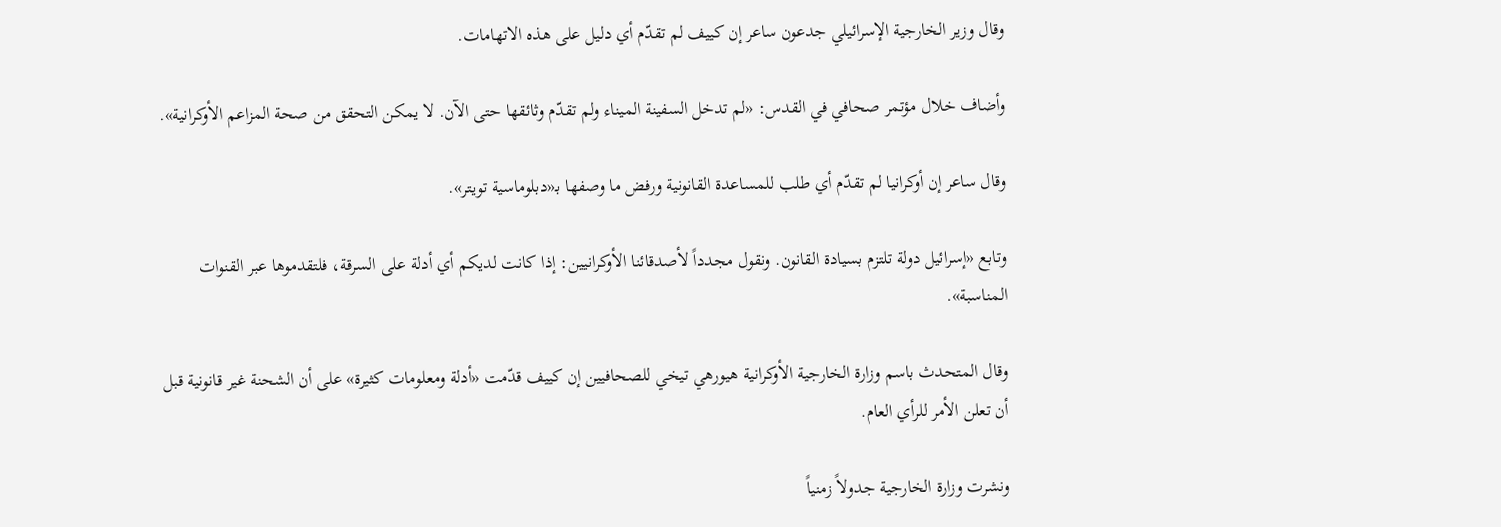وقال وزير الخارجية الإسرائيلي جدعون ساعر إن كييف لم تقدّم أي دليل على هذه الاتهامات.

وأضاف خلال مؤتمر صحافي في القدس: «لم تدخل السفينة الميناء ولم تقدّم وثائقها حتى الآن. لا يمكن التحقق من صحة المزاعم الأوكرانية».

وقال ساعر إن أوكرانيا لم تقدّم أي طلب للمساعدة القانونية ورفض ما وصفها بـ«دبلوماسية تويتر».

وتابع «إسرائيل دولة تلتزم بسيادة القانون. ونقول مجدداً لأصدقائنا الأوكرانيين: إذا كانت لديكم أي أدلة على السرقة، فلتقدموها عبر القنوات المناسبة».

وقال المتحدث باسم وزارة الخارجية الأوكرانية هيورهي تيخي للصحافيين إن كييف قدّمت «أدلة ومعلومات كثيرة» على أن الشحنة غير قانونية قبل أن تعلن الأمر للرأي العام.

ونشرت وزارة الخارجية جدولاً زمنياً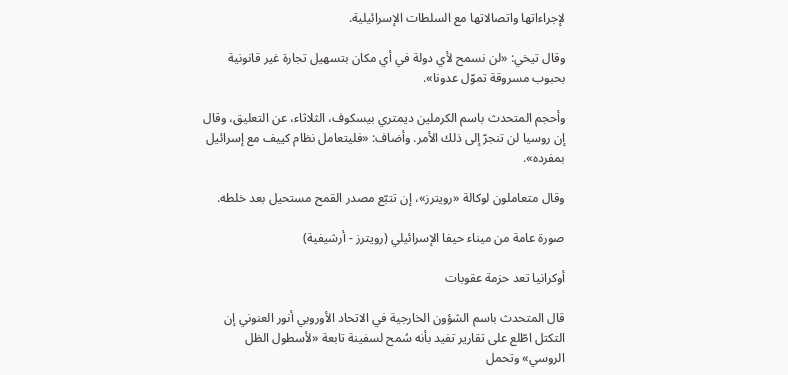لإجراءاتها واتصالاتها مع السلطات الإسرائيلية.

وقال تيخي: «لن نسمح لأي دولة في أي مكان بتسهيل تجارة غير قانونية بحبوب مسروقة تموّل عدونا».

وأحجم المتحدث باسم الكرملين ديمتري بيسكوف، الثلاثاء، عن التعليق، وقال إن روسيا لن تنجرّ إلى ذلك الأمر. وأضاف: «فليتعامل نظام كييف مع إسرائيل بمفرده».

وقال متعاملون لوكالة «رويترز»، إن تتبّع مصدر القمح مستحيل بعد خلطه.

صورة عامة من ميناء حيفا الإسرائيلي (رويترز - أرشيفية)

أوكرانيا تعد حزمة عقوبات

قال المتحدث باسم الشؤون الخارجية في الاتحاد الأوروبي أنور العنوني إن التكتل اطّلع على تقارير تفيد بأنه سُمح لسفينة تابعة «لأسطول الظل الروسي» وتحمل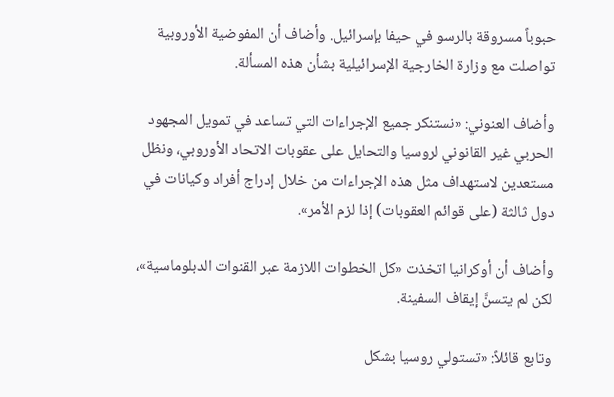حبوباً مسروقة بالرسو في حيفا بإسرائيل. وأضاف أن المفوضية الأوروبية تواصلت مع وزارة الخارجية الإسرائيلية بشأن هذه المسألة.

وأضاف العنوني: «نستنكر جميع الإجراءات التي تساعد في تمويل المجهود الحربي غير القانوني لروسيا والتحايل على عقوبات الاتحاد الأوروبي، ونظل مستعدين لاستهداف مثل هذه الإجراءات من خلال إدراج أفراد وكيانات في دول ثالثة (على قوائم العقوبات) إذا لزم الأمر».

وأضاف أن أوكرانيا اتخذت «كل الخطوات اللازمة عبر القنوات الدبلوماسية»، لكن لم يتسنَّ إيقاف السفينة.

وتابع قائلاً: «تستولي روسيا بشكل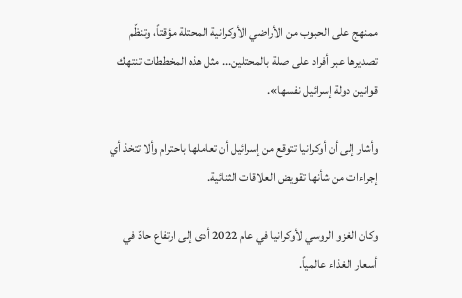ممنهج على الحبوب من الأراضي الأوكرانية المحتلة مؤقتاً، وتنظّم تصديرها عبر أفراد على صلة بالمحتلين... مثل هذه المخططات تنتهك قوانين دولة إسرائيل نفسها».

وأشار إلى أن أوكرانيا تتوقع من إسرائيل أن تعاملها باحترام وألا تتخذ أي إجراءات من شأنها تقويض العلاقات الثنائية.

وكان الغزو الروسي لأوكرانيا في عام 2022 أدى إلى ارتفاع حادّ في أسعار الغذاء عالمياً.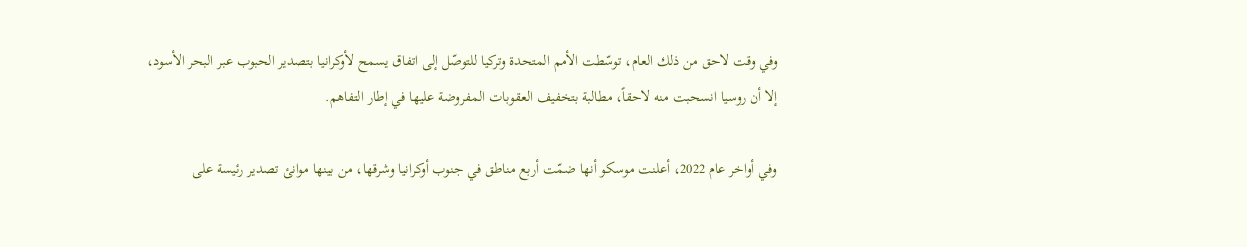وفي وقت لاحق من ذلك العام، توسّطت الأمم المتحدة وتركيا للتوصّل إلى اتفاق يسمح لأوكرانيا بتصدير الحبوب عبر البحر الأسود، إلا أن روسيا انسحبت منه لاحقاً، مطالبة بتخفيف العقوبات المفروضة عليها في إطار التفاهم.

وفي أواخر عام 2022، أعلنت موسكو أنها ضمّت أربع مناطق في جنوب أوكرانيا وشرقها، من بينها موانئ تصدير رئيسة على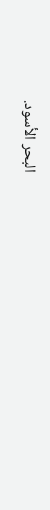البحر الأسود.